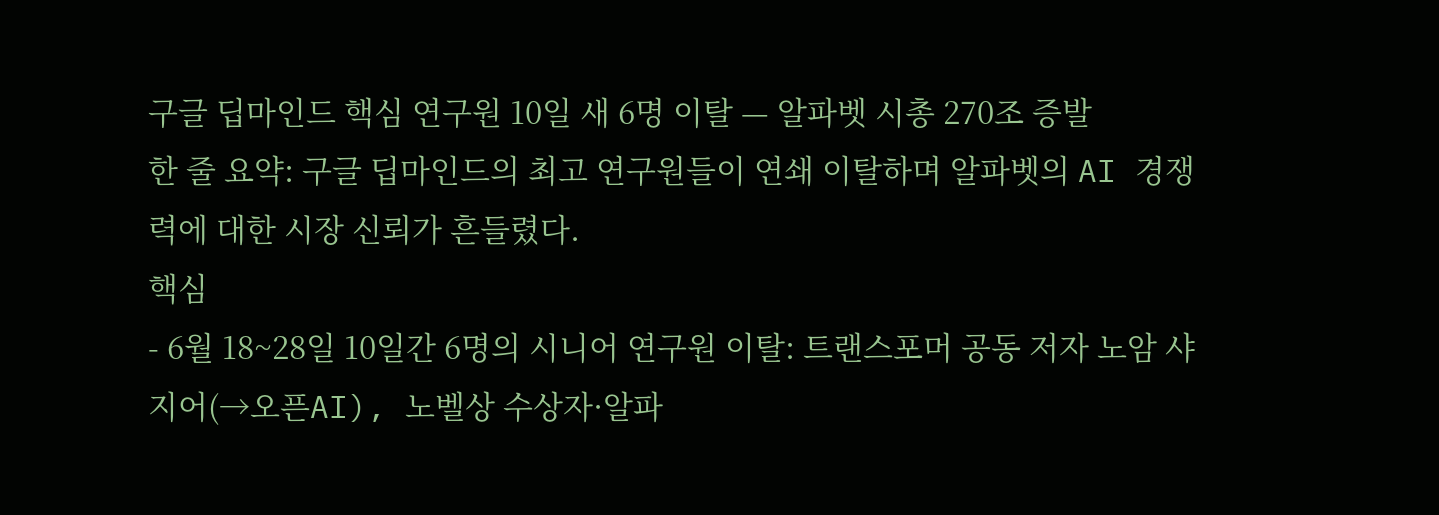구글 딥마인드 핵심 연구원 10일 새 6명 이탈 — 알파벳 시총 270조 증발
한 줄 요약: 구글 딥마인드의 최고 연구원들이 연쇄 이탈하며 알파벳의 AI 경쟁력에 대한 시장 신뢰가 흔들렸다.
핵심
- 6월 18~28일 10일간 6명의 시니어 연구원 이탈: 트랜스포머 공동 저자 노암 샤지어(→오픈AI), 노벨상 수상자·알파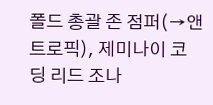폴드 총괄 존 점퍼(→앤트로픽), 제미나이 코딩 리드 조나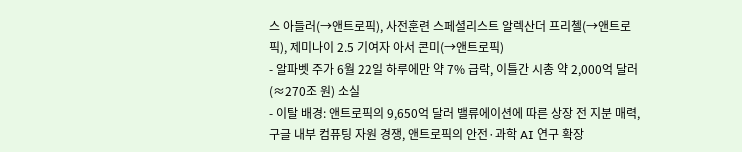스 아들러(→앤트로픽), 사전훈련 스페셜리스트 알렉산더 프리첼(→앤트로픽), 제미나이 2.5 기여자 아서 콘미(→앤트로픽)
- 알파벳 주가 6월 22일 하루에만 약 7% 급락, 이틀간 시총 약 2,000억 달러(≈270조 원) 소실
- 이탈 배경: 앤트로픽의 9,650억 달러 밸류에이션에 따른 상장 전 지분 매력, 구글 내부 컴퓨팅 자원 경쟁, 앤트로픽의 안전·과학 AI 연구 확장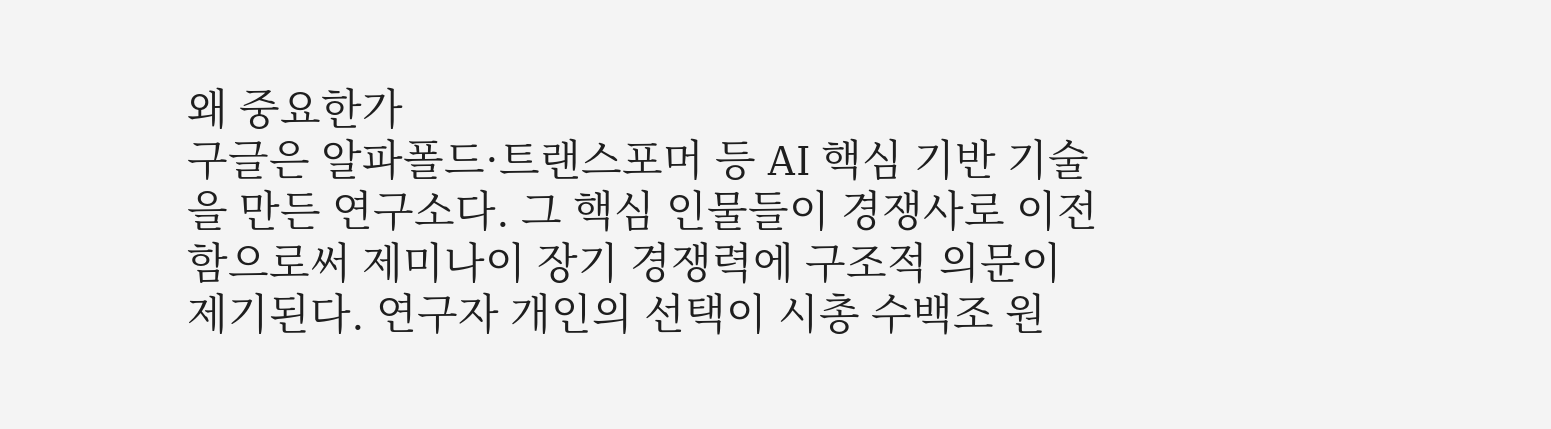왜 중요한가
구글은 알파폴드·트랜스포머 등 AI 핵심 기반 기술을 만든 연구소다. 그 핵심 인물들이 경쟁사로 이전함으로써 제미나이 장기 경쟁력에 구조적 의문이 제기된다. 연구자 개인의 선택이 시총 수백조 원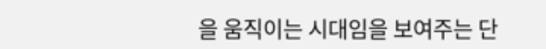을 움직이는 시대임을 보여주는 단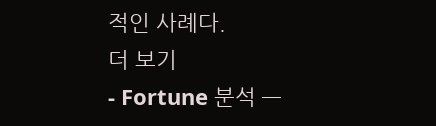적인 사례다.
더 보기
- Fortune 분석 —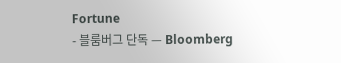Fortune
- 블룸버그 단독 — Bloomberg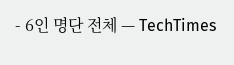- 6인 명단 전체 — TechTimes